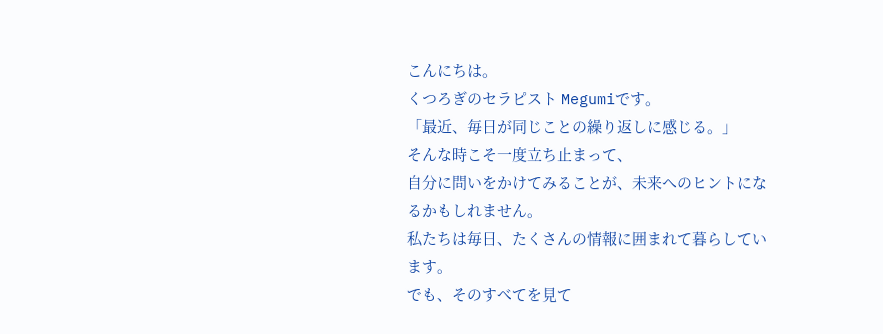こんにちは。
くつろぎのセラピスト Megumiです。
「最近、毎日が同じことの繰り返しに感じる。」
そんな時こそ一度立ち止まって、
自分に問いをかけてみることが、未来へのヒントになるかもしれません。
私たちは毎日、たくさんの情報に囲まれて暮らしています。
でも、そのすべてを見て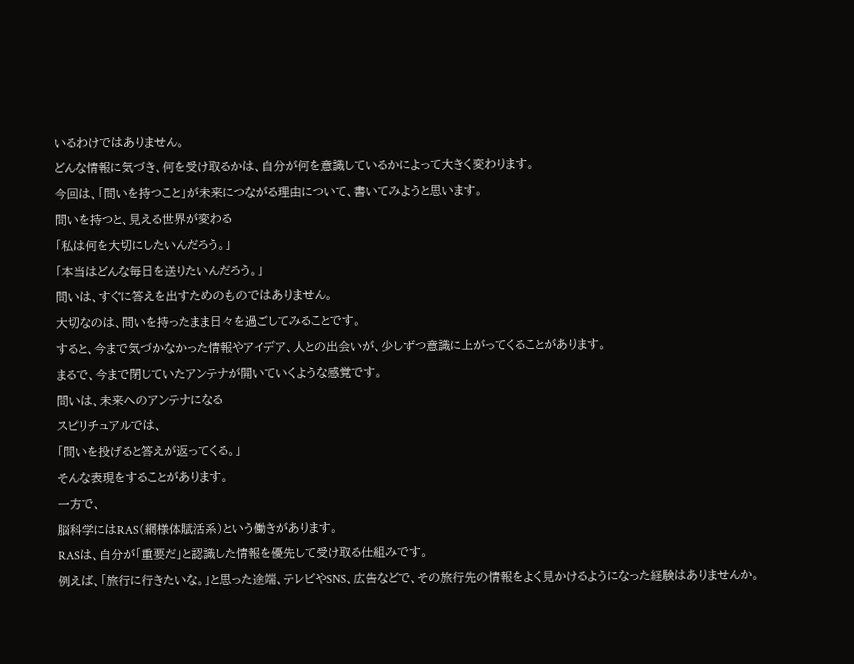いるわけではありません。
どんな情報に気づき、何を受け取るかは、自分が何を意識しているかによって大きく変わります。
今回は、「問いを持つこと」が未来につながる理由について、書いてみようと思います。
問いを持つと、見える世界が変わる
「私は何を大切にしたいんだろう。」
「本当はどんな毎日を送りたいんだろう。」
問いは、すぐに答えを出すためのものではありません。
大切なのは、問いを持ったまま日々を過ごしてみることです。
すると、今まで気づかなかった情報やアイデア、人との出会いが、少しずつ意識に上がってくることがあります。
まるで、今まで閉じていたアンテナが開いていくような感覚です。
問いは、未来へのアンテナになる
スピリチュアルでは、
「問いを投げると答えが返ってくる。」
そんな表現をすることがあります。
一方で、
脳科学にはRAS(網様体賦活系)という働きがあります。
RASは、自分が「重要だ」と認識した情報を優先して受け取る仕組みです。
例えば、「旅行に行きたいな。」と思った途端、テレビやSNS、広告などで、その旅行先の情報をよく見かけるようになった経験はありませんか。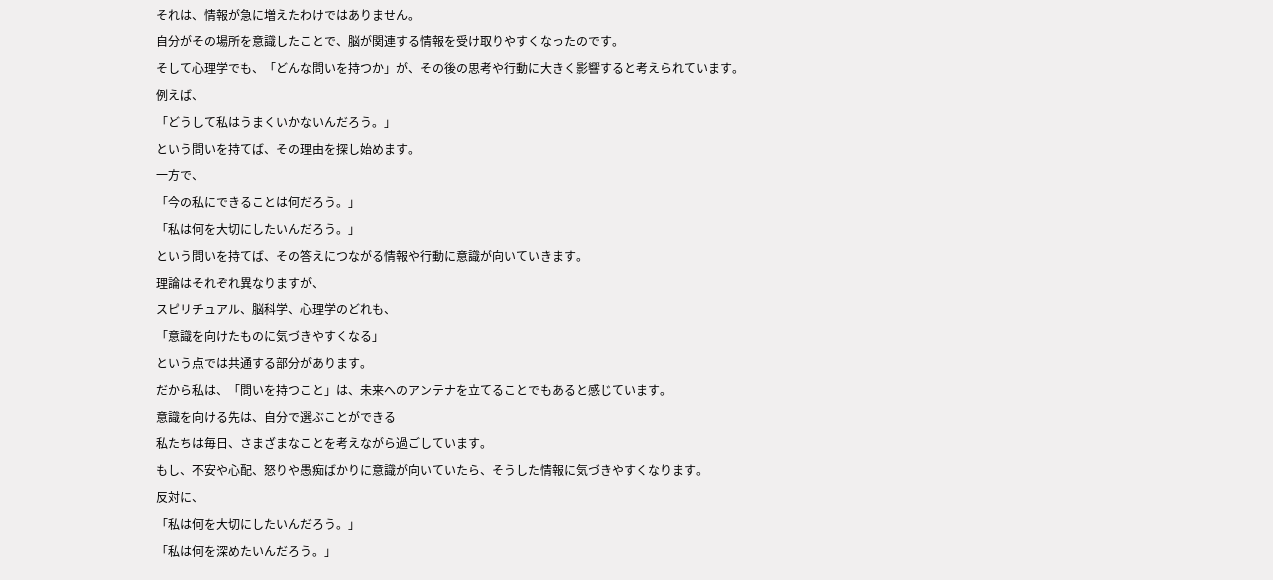それは、情報が急に増えたわけではありません。
自分がその場所を意識したことで、脳が関連する情報を受け取りやすくなったのです。
そして心理学でも、「どんな問いを持つか」が、その後の思考や行動に大きく影響すると考えられています。
例えば、
「どうして私はうまくいかないんだろう。」
という問いを持てば、その理由を探し始めます。
一方で、
「今の私にできることは何だろう。」
「私は何を大切にしたいんだろう。」
という問いを持てば、その答えにつながる情報や行動に意識が向いていきます。
理論はそれぞれ異なりますが、
スピリチュアル、脳科学、心理学のどれも、
「意識を向けたものに気づきやすくなる」
という点では共通する部分があります。
だから私は、「問いを持つこと」は、未来へのアンテナを立てることでもあると感じています。
意識を向ける先は、自分で選ぶことができる
私たちは毎日、さまざまなことを考えながら過ごしています。
もし、不安や心配、怒りや愚痴ばかりに意識が向いていたら、そうした情報に気づきやすくなります。
反対に、
「私は何を大切にしたいんだろう。」
「私は何を深めたいんだろう。」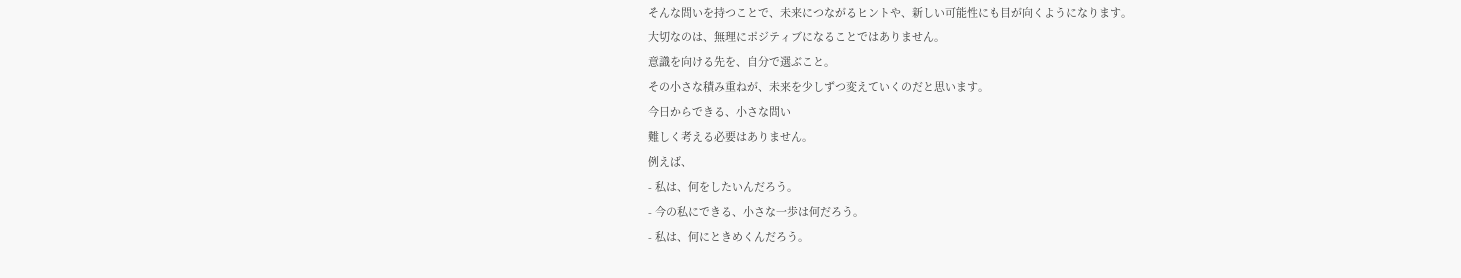そんな問いを持つことで、未来につながるヒントや、新しい可能性にも目が向くようになります。
大切なのは、無理にポジティブになることではありません。
意識を向ける先を、自分で選ぶこと。
その小さな積み重ねが、未来を少しずつ変えていくのだと思います。
今日からできる、小さな問い
難しく考える必要はありません。
例えば、
- 私は、何をしたいんだろう。
- 今の私にできる、小さな一歩は何だろう。
- 私は、何にときめくんだろう。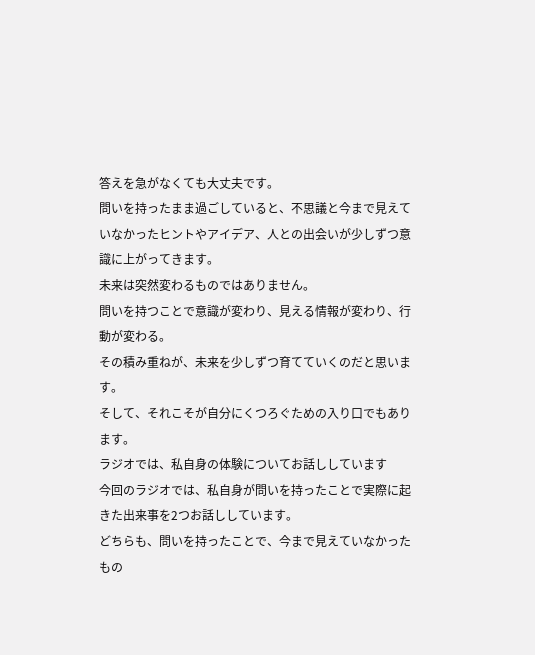答えを急がなくても大丈夫です。
問いを持ったまま過ごしていると、不思議と今まで見えていなかったヒントやアイデア、人との出会いが少しずつ意識に上がってきます。
未来は突然変わるものではありません。
問いを持つことで意識が変わり、見える情報が変わり、行動が変わる。
その積み重ねが、未来を少しずつ育てていくのだと思います。
そして、それこそが自分にくつろぐための入り口でもあります。
ラジオでは、私自身の体験についてお話ししています
今回のラジオでは、私自身が問いを持ったことで実際に起きた出来事を2つお話ししています。
どちらも、問いを持ったことで、今まで見えていなかったもの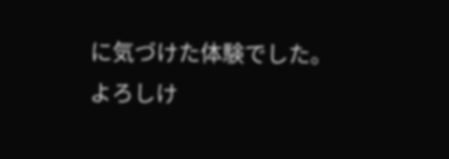に気づけた体験でした。
よろしけ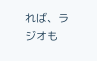れば、ラジオも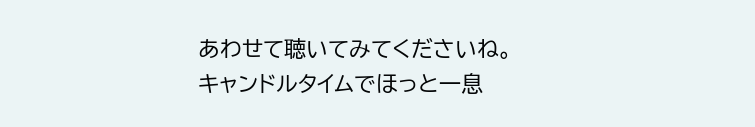あわせて聴いてみてくださいね。
キャンドルタイムでほっと一息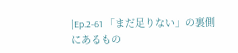|Ep.2-61 「まだ足りない」の裏側にあるもの